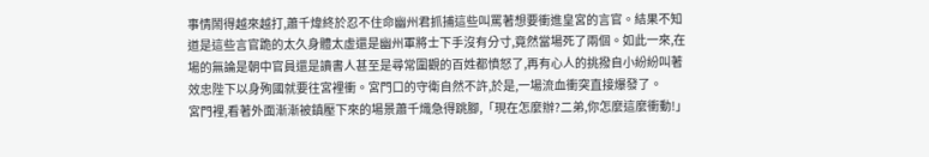事情鬧得越來越打,蕭千煒終於忍不住命幽州君抓捕這些叫罵著想要衝進皇宮的言官。結果不知道是這些言官跪的太久身體太虛還是幽州軍將士下手沒有分寸,竟然當場死了兩個。如此一來,在場的無論是朝中官員還是讀書人甚至是尋常圍觀的百姓都憤怒了,再有心人的挑撥自小紛紛叫著效忠陛下以身殉國就要往宮裡衝。宮門口的守衛自然不許,於是,一場流血衝突直接爆發了。
宮門裡,看著外面漸漸被鎮壓下來的場景蕭千熾急得跳腳,「現在怎麼辦?二弟,你怎麼這麼衝動!」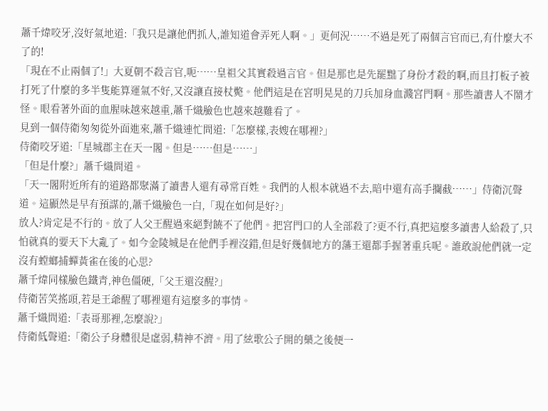蕭千煒咬牙,沒好氣地道:「我只是讓他們抓人,誰知道會弄死人啊。」更何況……不過是死了兩個言官而已,有什麼大不了的!
「現在不止兩個了!」大夏朝不殺言官,呃……皇祖父其實殺過言官。但是那也是先罷黜了身份才殺的啊,而且打板子被打死了什麼的多半隻能算運氣不好,又沒讓直接杖斃。他們這是在宮明晃晃的刀兵加身血濺宮門啊。那些讀書人不鬧才怪。眼看著外面的血腥味越來越重,蕭千熾臉色也越來越難看了。
見到一個侍衛匆匆從外面進來,蕭千熾連忙問道:「怎麼樣,表嫂在哪裡?」
侍衛咬牙道:「星城郡主在天一閣。但是……但是……」
「但是什麼?」蕭千熾問道。
「天一閣附近所有的道路都聚滿了讀書人還有尋常百姓。我們的人根本就過不去,暗中還有高手攔截……」侍衛沉聲道。這顯然是早有預謀的,蕭千熾臉色一白,「現在如何是好?」
放人?肯定是不行的。放了人父王醒過來絕對饒不了他們。把宮門口的人全部殺了?更不行,真把這麼多讀書人給殺了,只怕就真的要天下大亂了。如今金陵城是在他們手裡沒錯,但是好幾個地方的藩王還都手握著重兵呢。誰敢說他們就一定沒有螳螂捕蟬黃雀在後的心思?
蕭千煒同樣臉色鐵青,神色僵硬,「父王還沒醒?」
侍衛苦笑搖頭,若是王爺醒了哪裡還有這麼多的事情。
蕭千熾問道:「表哥那裡,怎麼說?」
侍衛低聲道:「衛公子身體很是虛弱,精神不濟。用了絃歌公子開的藥之後便一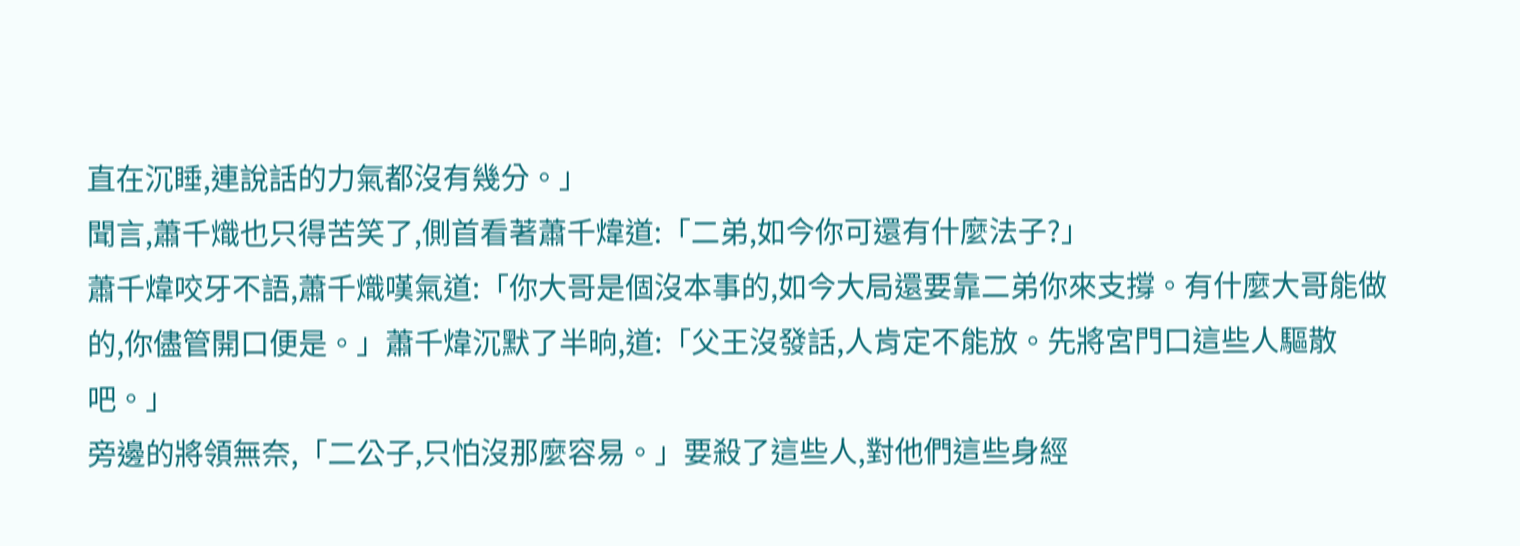直在沉睡,連說話的力氣都沒有幾分。」
聞言,蕭千熾也只得苦笑了,側首看著蕭千煒道:「二弟,如今你可還有什麼法子?」
蕭千煒咬牙不語,蕭千熾嘆氣道:「你大哥是個沒本事的,如今大局還要靠二弟你來支撐。有什麼大哥能做的,你儘管開口便是。」蕭千煒沉默了半晌,道:「父王沒發話,人肯定不能放。先將宮門口這些人驅散吧。」
旁邊的將領無奈,「二公子,只怕沒那麼容易。」要殺了這些人,對他們這些身經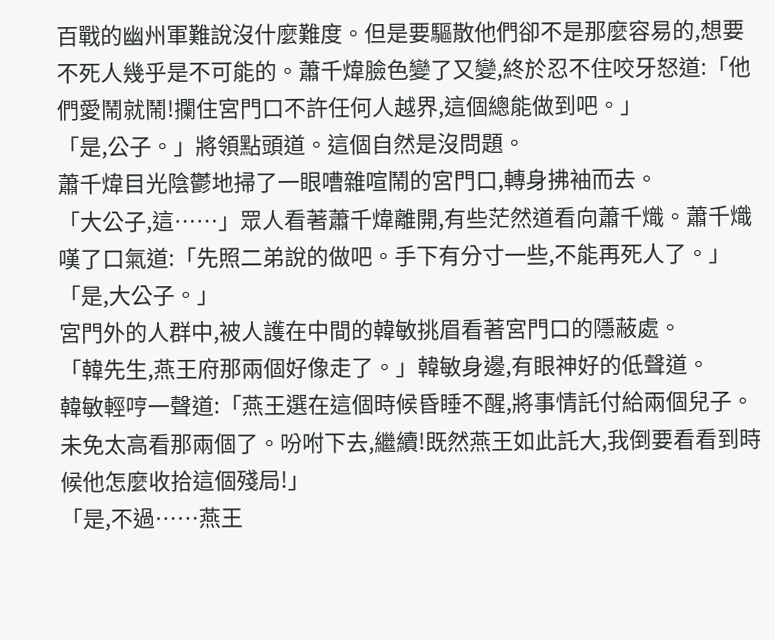百戰的幽州軍難說沒什麼難度。但是要驅散他們卻不是那麼容易的,想要不死人幾乎是不可能的。蕭千煒臉色變了又變,終於忍不住咬牙怒道:「他們愛鬧就鬧!攔住宮門口不許任何人越界,這個總能做到吧。」
「是,公子。」將領點頭道。這個自然是沒問題。
蕭千煒目光陰鬱地掃了一眼嘈雜喧鬧的宮門口,轉身拂袖而去。
「大公子,這……」眾人看著蕭千煒離開,有些茫然道看向蕭千熾。蕭千熾嘆了口氣道:「先照二弟說的做吧。手下有分寸一些,不能再死人了。」
「是,大公子。」
宮門外的人群中,被人護在中間的韓敏挑眉看著宮門口的隱蔽處。
「韓先生,燕王府那兩個好像走了。」韓敏身邊,有眼神好的低聲道。
韓敏輕哼一聲道:「燕王選在這個時候昏睡不醒,將事情託付給兩個兒子。未免太高看那兩個了。吩咐下去,繼續!既然燕王如此託大,我倒要看看到時候他怎麼收拾這個殘局!」
「是,不過……燕王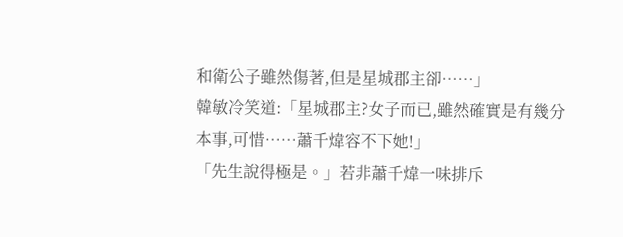和衛公子雖然傷著,但是星城郡主卻……」
韓敏冷笑道:「星城郡主?女子而已,雖然確實是有幾分本事,可惜……蕭千煒容不下她!」
「先生說得極是。」若非蕭千煒一味排斥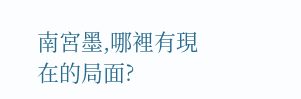南宮墨,哪裡有現在的局面?